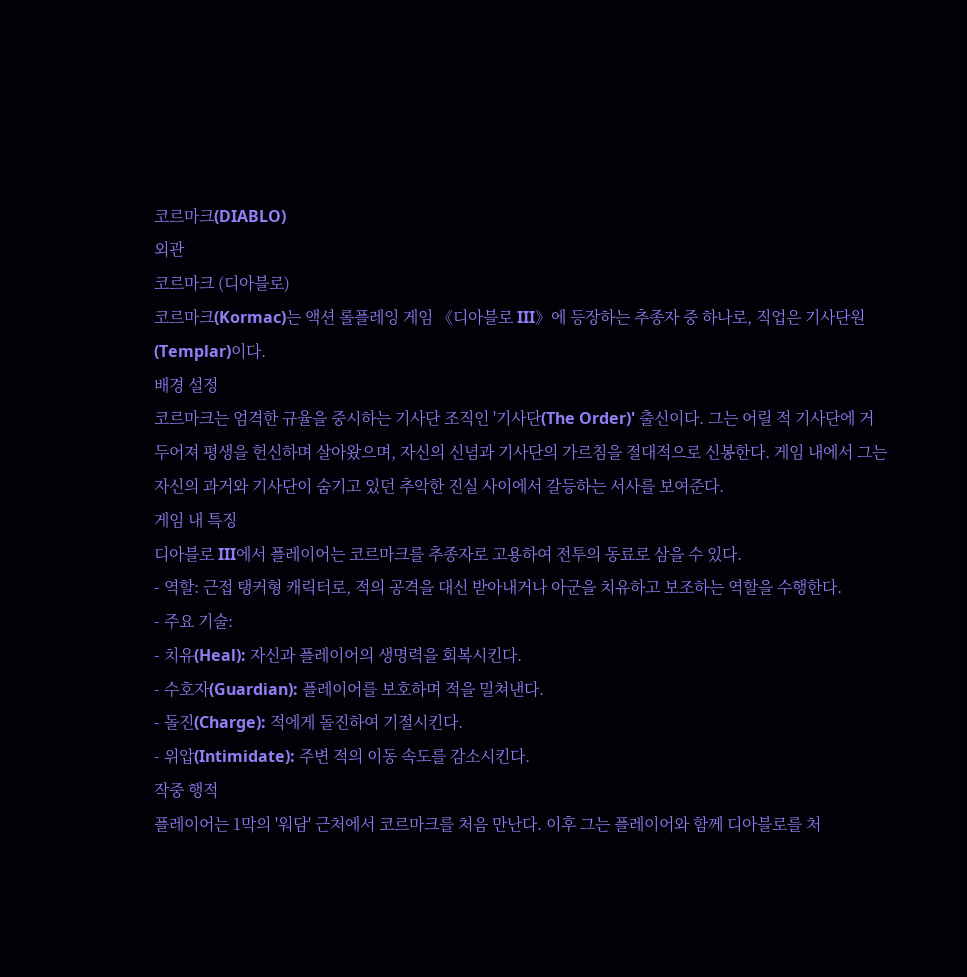코르마크(DIABLO)
외관
코르마크 (디아블로)
코르마크(Kormac)는 액션 롤플레잉 게임 《디아블로 III》에 등장하는 추종자 중 하나로, 직업은 기사단원(Templar)이다.
배경 설정
코르마크는 엄격한 규율을 중시하는 기사단 조직인 '기사단(The Order)' 출신이다. 그는 어릴 적 기사단에 거두어져 평생을 헌신하며 살아왔으며, 자신의 신념과 기사단의 가르침을 절대적으로 신봉한다. 게임 내에서 그는 자신의 과거와 기사단이 숨기고 있던 추악한 진실 사이에서 갈등하는 서사를 보여준다.
게임 내 특징
디아블로 III에서 플레이어는 코르마크를 추종자로 고용하여 전투의 동료로 삼을 수 있다.
- 역할: 근접 탱커형 캐릭터로, 적의 공격을 대신 받아내거나 아군을 치유하고 보조하는 역할을 수행한다.
- 주요 기술:
- 치유(Heal): 자신과 플레이어의 생명력을 회복시킨다.
- 수호자(Guardian): 플레이어를 보호하며 적을 밀쳐낸다.
- 돌진(Charge): 적에게 돌진하여 기절시킨다.
- 위압(Intimidate): 주변 적의 이동 속도를 감소시킨다.
작중 행적
플레이어는 1막의 '워담' 근처에서 코르마크를 처음 만난다. 이후 그는 플레이어와 함께 디아블로를 처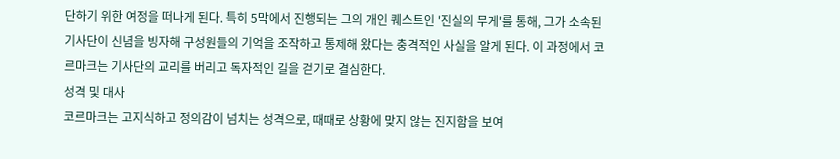단하기 위한 여정을 떠나게 된다. 특히 5막에서 진행되는 그의 개인 퀘스트인 '진실의 무게'를 통해, 그가 소속된 기사단이 신념을 빙자해 구성원들의 기억을 조작하고 통제해 왔다는 충격적인 사실을 알게 된다. 이 과정에서 코르마크는 기사단의 교리를 버리고 독자적인 길을 걷기로 결심한다.
성격 및 대사
코르마크는 고지식하고 정의감이 넘치는 성격으로, 때때로 상황에 맞지 않는 진지함을 보여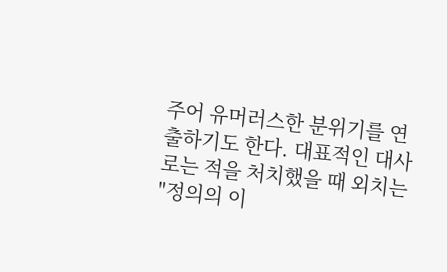주어 유머러스한 분위기를 연출하기도 한다. 대표적인 대사로는 적을 처치했을 때 외치는 "정의의 이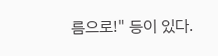름으로!" 등이 있다.